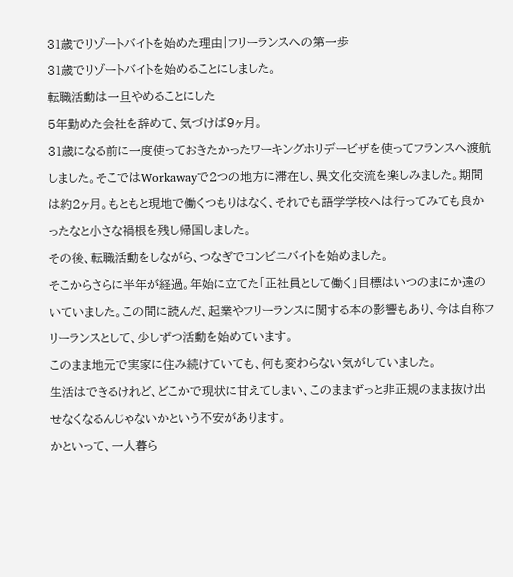31歳でリゾートバイトを始めた理由|フリーランスへの第一歩
31歳でリゾートバイトを始めることにしました。
転職活動は一旦やめることにした
5年勤めた会社を辞めて、気づけば9ヶ月。
31歳になる前に一度使っておきたかったワーキングホリデービザを使ってフランスへ渡航しました。そこではWorkawayで2つの地方に滞在し、異文化交流を楽しみました。期間は約2ヶ月。もともと現地で働くつもりはなく、それでも語学学校へは行ってみても良かったなと小さな禍根を残し帰国しました。
その後、転職活動をしながら、つなぎでコンビニバイトを始めました。
そこからさらに半年が経過。年始に立てた「正社員として働く」目標はいつのまにか遠のいていました。この間に読んだ、起業やフリーランスに関する本の影響もあり、今は自称フリーランスとして、少しずつ活動を始めています。
このまま地元で実家に住み続けていても、何も変わらない気がしていました。
生活はできるけれど、どこかで現状に甘えてしまい、このままずっと非正規のまま抜け出せなくなるんじゃないかという不安があります。
かといって、一人暮ら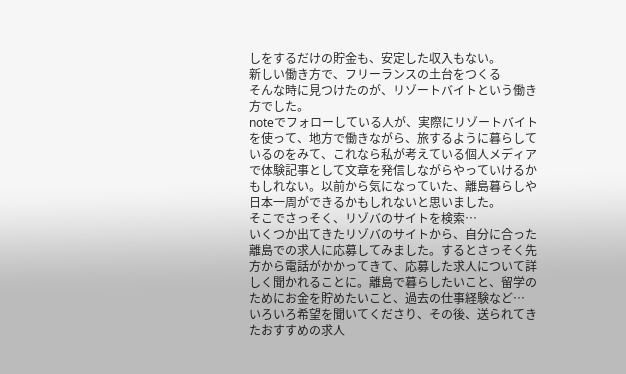しをするだけの貯金も、安定した収入もない。
新しい働き方で、フリーランスの土台をつくる
そんな時に見つけたのが、リゾートバイトという働き方でした。
noteでフォローしている人が、実際にリゾートバイトを使って、地方で働きながら、旅するように暮らしているのをみて、これなら私が考えている個人メディアで体験記事として文章を発信しながらやっていけるかもしれない。以前から気になっていた、離島暮らしや日本一周ができるかもしれないと思いました。
そこでさっそく、リゾバのサイトを検索…
いくつか出てきたリゾバのサイトから、自分に合った離島での求人に応募してみました。するとさっそく先方から電話がかかってきて、応募した求人について詳しく聞かれることに。離島で暮らしたいこと、留学のためにお金を貯めたいこと、過去の仕事経験など…
いろいろ希望を聞いてくださり、その後、送られてきたおすすめの求人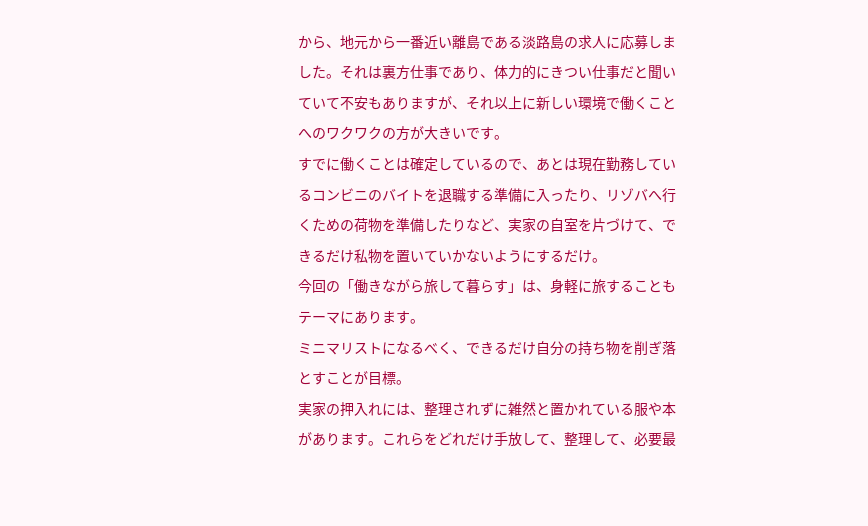から、地元から一番近い離島である淡路島の求人に応募しました。それは裏方仕事であり、体力的にきつい仕事だと聞いていて不安もありますが、それ以上に新しい環境で働くことへのワクワクの方が大きいです。
すでに働くことは確定しているので、あとは現在勤務しているコンビニのバイトを退職する準備に入ったり、リゾバへ行くための荷物を準備したりなど、実家の自室を片づけて、できるだけ私物を置いていかないようにするだけ。
今回の「働きながら旅して暮らす」は、身軽に旅することもテーマにあります。
ミニマリストになるべく、できるだけ自分の持ち物を削ぎ落とすことが目標。
実家の押入れには、整理されずに雑然と置かれている服や本があります。これらをどれだけ手放して、整理して、必要最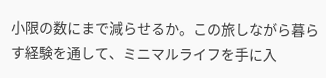小限の数にまで減らせるか。この旅しながら暮らす経験を通して、ミニマルライフを手に入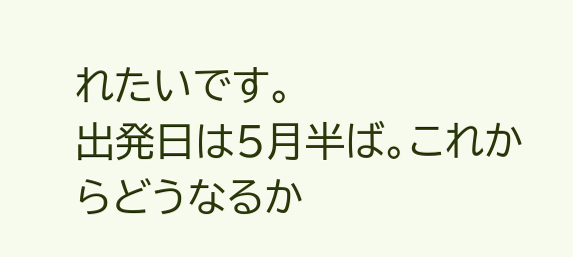れたいです。
出発日は5月半ば。これからどうなるか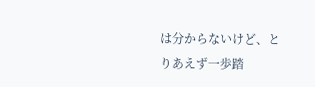は分からないけど、とりあえず一歩踏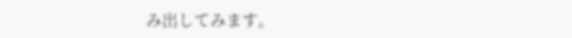み出してみます。